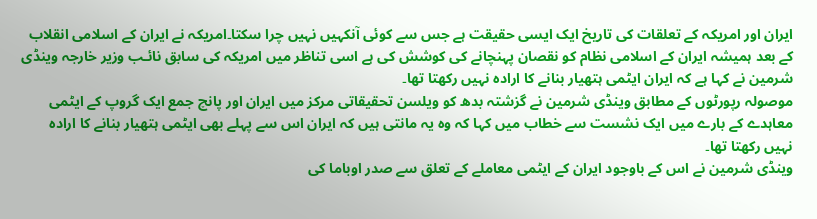ایران اور امریکہ کے تعلقات کی تاریخ ایک ایسی حقیقت ہے جس سے کوئی آنکہیں نہیں چرا سکتا۔امریکہ نے ایران کے اسلامی انقلاب کے بعد ہمیشہ ایران کے اسلامی نظام کو نقصان پہنچانے کی کوشش کی ہے اسی تناظر میں امریکہ کی سابق نائـب وزیر خارجہ وینڈی شرمین نے کہا ہے کہ ایران ایٹمی ہتھیار بنانے کا ارادہ نہیں رکھتا تھا۔
موصولہ رپورٹوں کے مطابق وینڈی شرمین نے گزشتہ بدھ کو ویلسن تحقیقاتی مرکز میں ایران اور پانچ جمع ایک گروپ کے ایٹمی معاہدے کے بارے میں ایک نشست سے خطاب میں کہا کہ وہ یہ مانتی ہیں کہ ایران اس سے پہلے بھی ایٹمی ہتھیار بنانے کا ارادہ نہیں رکھتا تھا۔
وینڈی شرمین نے اس کے باوجود ایران کے ایٹمی معاملے کے تعلق سے صدر اوباما کی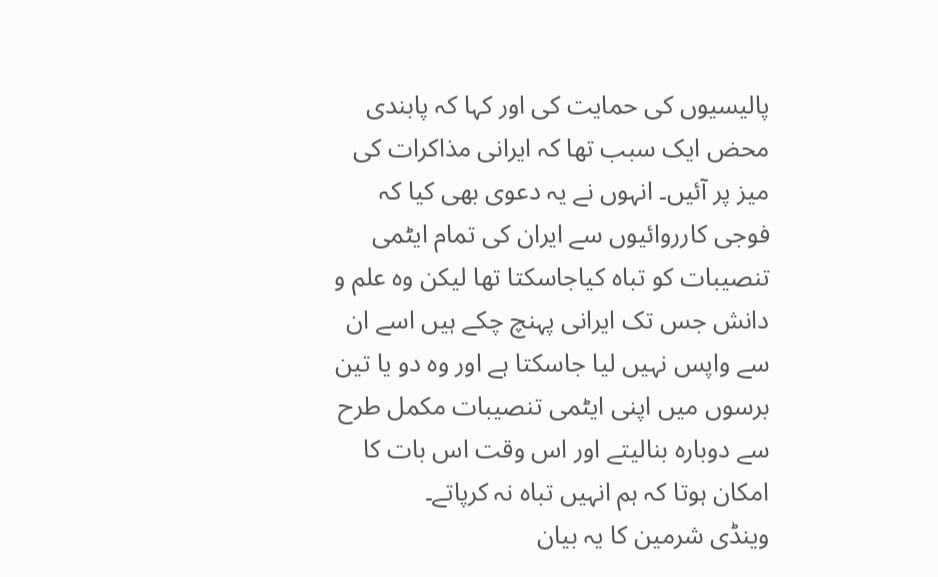پالیسیوں کی حمایت کی اور کہا کہ پابندی محض ایک سبب تھا کہ ایرانی مذاکرات کی میز پر آئیں۔ انہوں نے یہ دعوی بھی کیا کہ فوجی کارروائیوں سے ایران کی تمام ایٹمی تنصیبات کو تباہ کیاجاسکتا تھا لیکن وہ علم و دانش جس تک ایرانی پہنچ چکے ہیں اسے ان سے واپس نہیں لیا جاسکتا ہے اور وہ دو یا تین برسوں میں اپنی ایٹمی تنصیبات مکمل طرح سے دوبارہ بنالیتے اور اس وقت اس بات کا امکان ہوتا کہ ہم انہیں تباہ نہ کرپاتے۔
وینڈی شرمین کا یہ بیان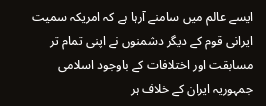ایسے عالم میں سامنے آرہا ہے کہ امریکہ سمیت ایرانی قوم کے دیگر دشمنوں نے اپنی تمام تر مسابقت اور اختلافات کے باوجود اسلامی جمہوریہ ایران کے خلاف ہر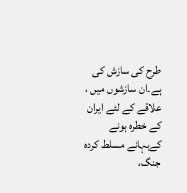طرح کی سازش کی ہے۔ان سازشوں میں ، علاقے کے لئے ایران کے خطرہ ہونے کےبہانے مسلط کردہ جنگ،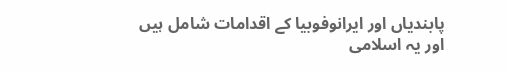پابندیاں اور ایرانوفوبیا کے اقدامات شامل ہیں اور یہ اسلامی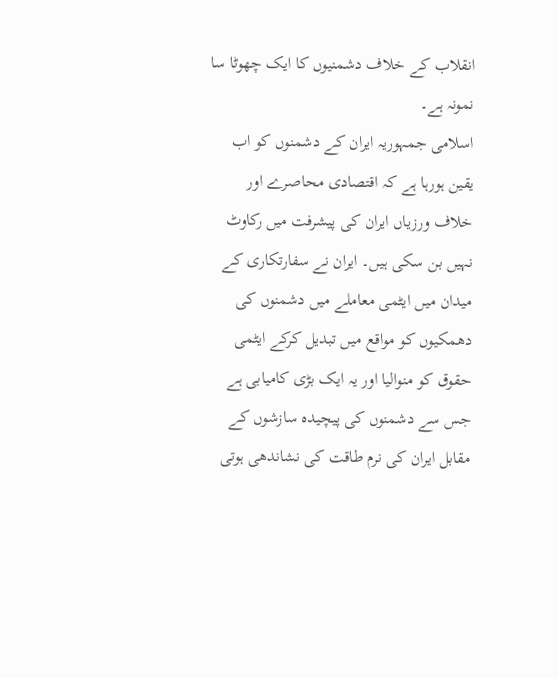انقلاب کے خلاف دشمنیوں کا ایک چھوٹا سا نمونہ ہے۔
اسلامی جمہوریہ ایران کے دشمنوں کو اب یقین ہورہا ہے کہ اقتصادی محاصرے اور خلاف ورزیاں ایران کی پیشرفت میں رکاوٹ نہیں بن سکی ہیں۔ ایران نے سفارتکاری کے میدان میں ایٹمی معاملے میں دشمنوں کی دھمکیوں کو مواقع میں تبدیل کرکے ایٹمی حقوق کو منوالیا اور یہ ایک بڑی کامیابی ہے جس سے دشمنوں کی پیچیدہ سازشوں کے مقابل ایران کی نرم طاقت کی نشاندھی ہوتی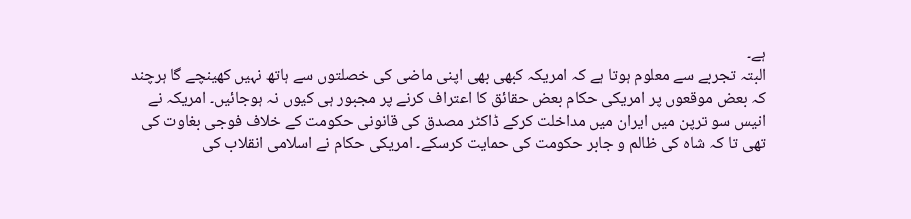ہے۔
البتہ تجربے سے معلوم ہوتا ہے کہ امریکہ کبھی بھی اپنی ماضی کی خصلتوں سے ہاتھ نہیں کھینچے گا ہرچند کہ بعض موقعوں پر امریکی حکام بعض حقائق کا اعتراف کرنے پر مجبور ہی کیوں نہ ہوجائیں۔ امریکہ نے انیس سو ترپن میں ایران میں مداخلت کرکے ڈاکٹر مصدق کی قانونی حکومت کے خلاف فوجی بغاوت کی تھی تا کہ شاہ کی ظالم و جابر حکومت کی حمایت کرسکے۔ امریکی حکام نے اسلامی انقلاب کی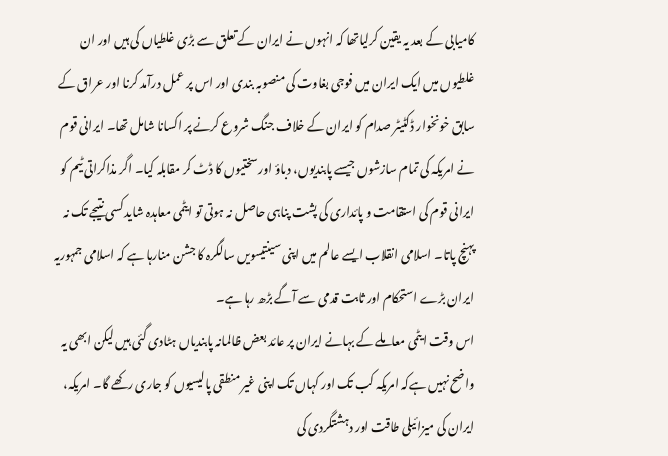کامیابی کے بعد یہ یقین کرلیاتھا کہ انہوں نے ایران کے تعلق سے بڑی غلطیاں کی ہیں اور ان غلطیوں میں ایک ایران میں فوجی بغاوت کی منصوبہ بندی اور اس پر عمل درآمد کرنا اور عراق کے سابق خونخوار ڈکٹیٹر صدام کو ایران کے خلاف جنگ شروع کرنے پر اکسانا شامل تھا۔ ایرانی قوم نے امریکہ کی تمام سازشوں جیسے پابندیوں، دباؤ اور سختیوں کا ڈٹ کر مقابلہ کیا۔ اگر مذاکراتی ٹیم کو ایرانی قوم کی استقامت و پائداری کی پشت پناہی حاصل نہ ہوتی تو ایٹمی معاہدہ شاید کسی نتیجے تک نہ پہنچ پاتا۔ اسلامی انقلاب ایسے عالم میں اپنی سینتیسویں سالگرہ کا جشن منارہا ہے کہ اسلامی جمہوریہ ایران بڑے استحکام اور ثابت قدمی سے آگے بڑھ رہا ہے۔
اس وقت ایٹمی معاملے کے بہانے ایران پر عائد بعض ظالمانہ پابندیاں ہٹادی گئی ہیں لیکن ابھی یہ واضح نہیں ہےکہ امریکہ کب تک اور کہاں تک اپنی غیر منطقی پالیسیوں کو جاری رکھے گا۔ امریکہ، ایران کی میزائیلی طاقت اور دہشتگردی کی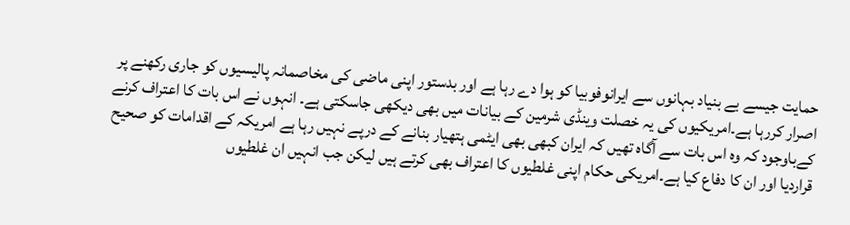حمایت جیسے بے بنیاد بہانوں سے ایرانوفوبیا کو ہوا دے رہا ہے اور بدستور اپنی ماضی کی مخاصمانہ پالیسیوں کو جاری رکھنے پر اصرار کررہا ہے۔امریکیوں کی یہ خصلت وینڈی شرمین کے بیانات میں بھی دیکھی جاسکتی ہے۔ انہوں نے اس بات کا اعتراف کرنے کےباوجود کہ وہ اس بات سے آگاہ تھیں کہ ایران کبھی بھی ایٹمی ہتھیار بنانے کے درپے نہیں رہا ہے امریکہ کے اقدامات کو صحیح قراردیا اور ان کا دفاع کیا ہے۔امریکی حکام اپنی غلطیوں کا اعتراف بھی کرتے ہیں لیکن جب انہیں ان غلطیوں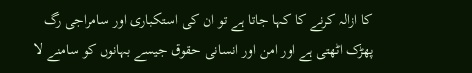کا ازالہ کرنے کا کہا جاتا ہے تو ان کی استکباری اور سامراجی رگ پھڑک اٹھتی ہے اور امن اور انسانی حقوق جیسے بہانوں کو سامنے لا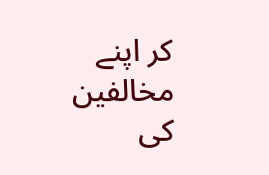کر اپنے مخالفین کی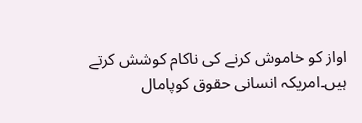اواز کو خاموش کرنے کی ناکام کوشش کرتے ہیں۔امریکہ انسانی حقوق کوپامال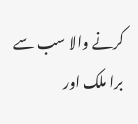کرنے والا سب سے برا ملک اور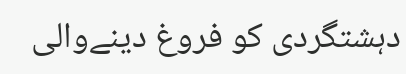دہشتگردی کو فروغ دینےوالی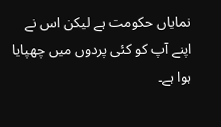نمایاں حکومت ہے لیکن اس نے اپنے آپ کو کئی پردوں میں چھپایا ہوا ہے۔